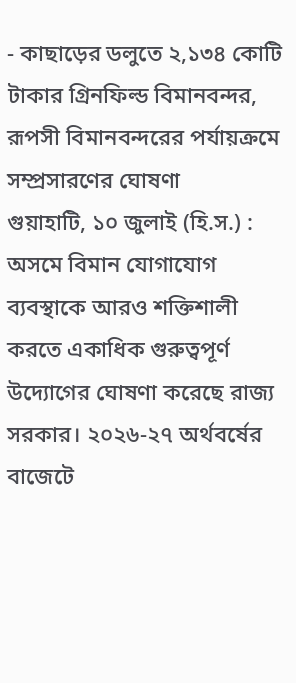- কাছাড়ের ডলুতে ২,১৩৪ কোটি টাকার গ্রিনফিল্ড বিমানবন্দর, রূপসী বিমানবন্দরের পর্যায়ক্রমে সম্প্রসারণের ঘোষণা
গুয়াহাটি, ১০ জুলাই (হি.স.) : অসমে বিমান যোগাযোগ ব্যবস্থাকে আরও শক্তিশালী করতে একাধিক গুরুত্বপূর্ণ উদ্যোগের ঘোষণা করেছে রাজ্য সরকার। ২০২৬-২৭ অর্থবর্ষের বাজেটে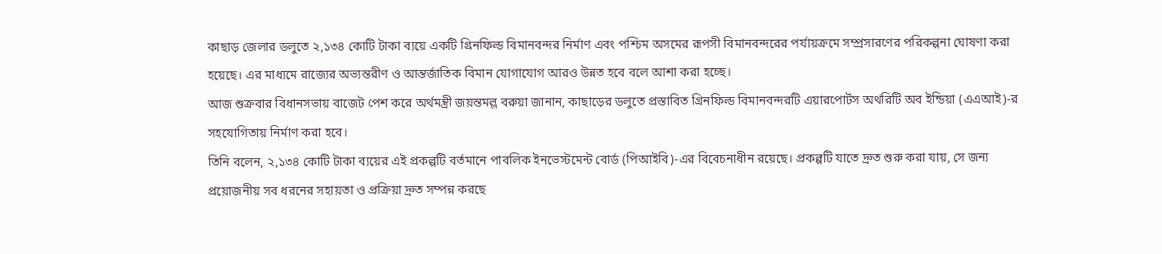কাছাড় জেলার ডলুতে ২,১৩৪ কোটি টাকা ব্যয়ে একটি গ্রিনফিল্ড বিমানবন্দর নির্মাণ এবং পশ্চিম অসমের রূপসী বিমানবন্দরের পর্যায়ক্রমে সম্প্রসারণের পরিকল্পনা ঘোষণা করা হয়েছে। এর মাধ্যমে রাজ্যের অভ্যন্তরীণ ও আন্তর্জাতিক বিমান যোগাযোগ আরও উন্নত হবে বলে আশা করা হচ্ছে।
আজ শুক্রবার বিধানসভায় বাজেট পেশ করে অর্থমন্ত্রী জয়ন্তমল্ল বরুয়া জানান, কাছাড়ের ডলুতে প্রস্তাবিত গ্রিনফিল্ড বিমানবন্দরটি এয়ারপোর্টস অথরিটি অব ইন্ডিয়া (এএআই)-র সহযোগিতায় নির্মাণ করা হবে।
তিনি বলেন, ২,১৩৪ কোটি টাকা ব্যয়ের এই প্রকল্পটি বর্তমানে পাবলিক ইনভেস্টমেন্ট বোর্ড (পিআইবি)-এর বিবেচনাধীন রয়েছে। প্রকল্পটি যাতে দ্রুত শুরু করা যায়, সে জন্য প্রয়োজনীয় সব ধরনের সহায়তা ও প্রক্রিয়া দ্রুত সম্পন্ন করছে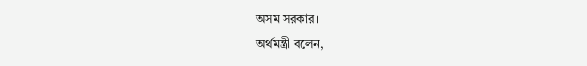অসম সরকার।
অর্থমন্ত্রী বলেন,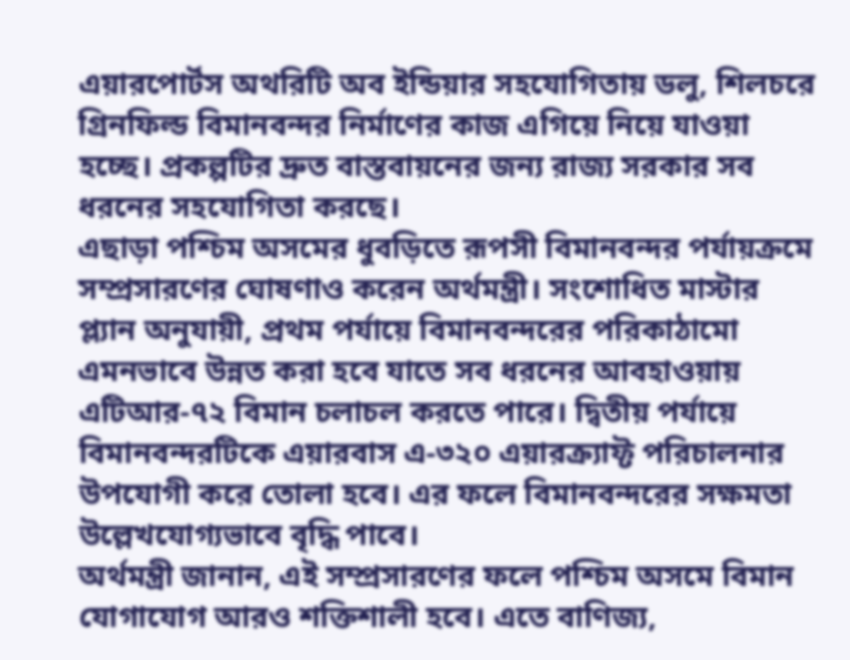এয়ারপোর্টস অথরিটি অব ইন্ডিয়ার সহযোগিতায় ডলু, শিলচরে গ্রিনফিল্ড বিমানবন্দর নির্মাণের কাজ এগিয়ে নিয়ে যাওয়া হচ্ছে। প্রকল্পটির দ্রুত বাস্তবায়নের জন্য রাজ্য সরকার সব ধরনের সহযোগিতা করছে।
এছাড়া পশ্চিম অসমের ধুবড়িতে রূপসী বিমানবন্দর পর্যায়ক্রমে সম্প্রসারণের ঘোষণাও করেন অৰ্থমন্ত্ৰী। সংশোধিত মাস্টার প্ল্যান অনুযায়ী, প্রথম পর্যায়ে বিমানবন্দরের পরিকাঠামো এমনভাবে উন্নত করা হবে যাতে সব ধরনের আবহাওয়ায় এটিআর-৭২ বিমান চলাচল করতে পারে। দ্বিতীয় পর্যায়ে বিমানবন্দরটিকে এয়ারবাস এ-৩২০ এয়ারক্ৰ্যাফ্ট পরিচালনার উপযোগী করে তোলা হবে। এর ফলে বিমানবন্দরের সক্ষমতা উল্লেখযোগ্যভাবে বৃদ্ধি পাবে।
অর্থমন্ত্রী জানান, এই সম্প্রসারণের ফলে পশ্চিম অসমে বিমান যোগাযোগ আরও শক্তিশালী হবে। এতে বাণিজ্য,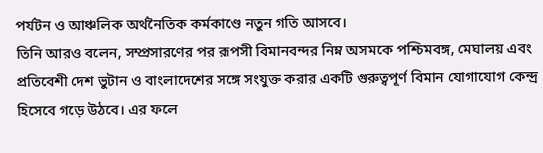পর্যটন ও আঞ্চলিক অর্থনৈতিক কর্মকাণ্ডে নতুন গতি আসবে।
তিনি আরও বলেন, সম্প্রসারণের পর রূপসী বিমানবন্দর নিম্ন অসমকে পশ্চিমবঙ্গ, মেঘালয় এবং প্রতিবেশী দেশ ভুটান ও বাংলাদেশের সঙ্গে সংযুক্ত করার একটি গুরুত্বপূর্ণ বিমান যোগাযোগ কেন্দ্র হিসেবে গড়ে উঠবে। এর ফলে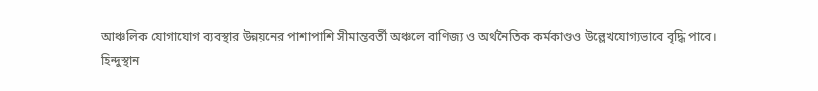আঞ্চলিক যোগাযোগ ব্যবস্থার উন্নয়নের পাশাপাশি সীমান্তবর্তী অঞ্চলে বাণিজ্য ও অর্থনৈতিক কর্মকাণ্ডও উল্লেখযোগ্যভাবে বৃদ্ধি পাবে।
হিন্দুস্থান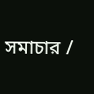সমাচার /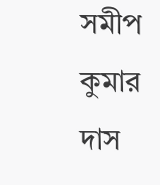সমীপ কুমার দাস